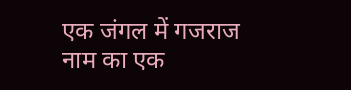एक जंगल में गजराज नाम का एक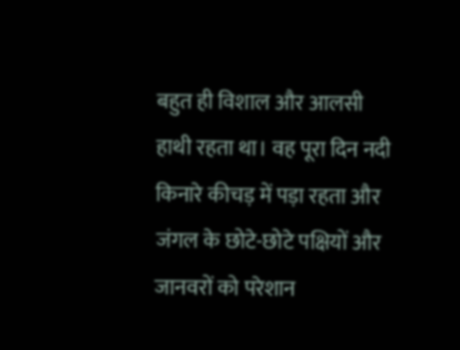बहुत ही विशाल और आलसी हाथी रहता था। वह पूरा दिन नदी किनारे कीचड़ में पड़ा रहता और जंगल के छोटे-छोटे पक्षियों और जानवरों को परेशान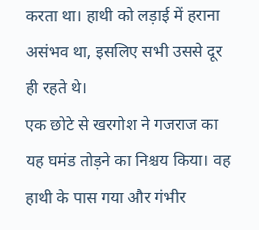करता था। हाथी को लड़ाई में हराना असंभव था, इसलिए सभी उससे दूर ही रहते थे।
एक छोटे से खरगोश ने गजराज का यह घमंड तोड़ने का निश्चय किया। वह हाथी के पास गया और गंभीर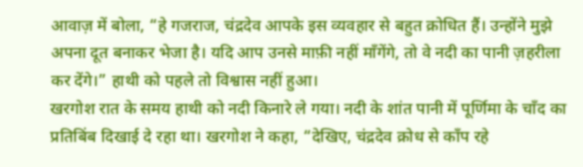आवाज़ में बोला, “हे गजराज, चंद्रदेव आपके इस व्यवहार से बहुत क्रोधित हैं। उन्होंने मुझे अपना दूत बनाकर भेजा है। यदि आप उनसे माफ़ी नहीं माँगेंगे, तो वे नदी का पानी ज़हरीला कर देंगे।” हाथी को पहले तो विश्वास नहीं हुआ।
खरगोश रात के समय हाथी को नदी किनारे ले गया। नदी के शांत पानी में पूर्णिमा के चाँद का प्रतिबिंब दिखाई दे रहा था। खरगोश ने कहा, “देखिए, चंद्रदेव क्रोध से काँप रहे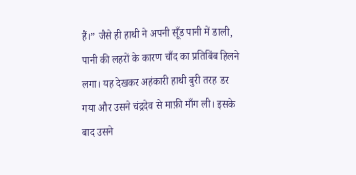हैं।” जैसे ही हाथी ने अपनी सूँड पानी में डाली, पानी की लहरों के कारण चाँद का प्रतिबिंब हिलने लगा। यह देखकर अहंकारी हाथी बुरी तरह डर गया और उसने चंद्रदेव से माफ़ी माँग ली। इसके बाद उसने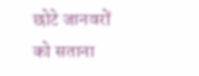छोटे जानवरों को सताना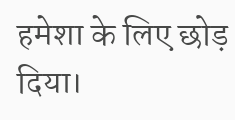हमेशा के लिए छोड़ दिया।